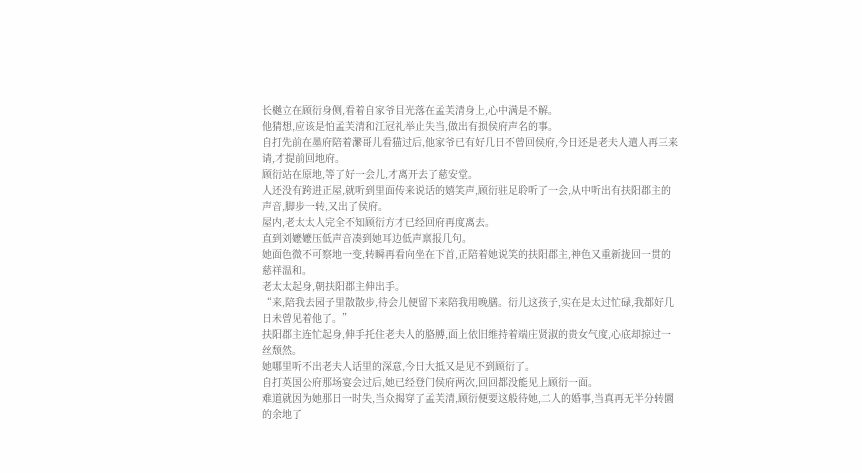长樾立在顾衍身侧,看着自家爷目光落在孟芙清身上,心中满是不解。
他猜想,应该是怕孟芙清和江冠礼举止失当,做出有损侯府声名的事。
自打先前在墨府陪着瀿哥儿看猫过后,他家爷已有好几日不曾回侯府,今日还是老夫人遣人再三来请,才提前回地府。
顾衍站在原地,等了好一会儿,才离开去了慈安堂。
人还没有跨进正屋,就听到里面传来说话的嬉笑声,顾衍驻足聆听了一会,从中听出有扶阳郡主的声音,脚步一转,又出了侯府。
屋内,老太太人完全不知顾衍方才已经回府再度离去。
直到刘嬷嬷压低声音凑到她耳边低声禀报几句。
她面色微不可察地一变,转瞬再看向坐在下首,正陪着她说笑的扶阳郡主,神色又重新拢回一贯的慈祥温和。
老太太起身,朝扶阳郡主伸出手。
“来,陪我去园子里散散步,待会儿便留下来陪我用晚膳。衍儿这孩子,实在是太过忙碌,我都好几日未曾见着他了。”
扶阳郡主连忙起身,伸手托住老夫人的胳膊,面上依旧维持着端庄贤淑的贵女气度,心底却掠过一丝颓然。
她哪里听不出老夫人话里的深意,今日大抵又是见不到顾衍了。
自打英国公府那场宴会过后,她已经登门侯府两次,回回都没能见上顾衍一面。
难道就因为她那日一时失,当众揭穿了孟芙清,顾衍便要这般待她,二人的婚事,当真再无半分转圜的余地了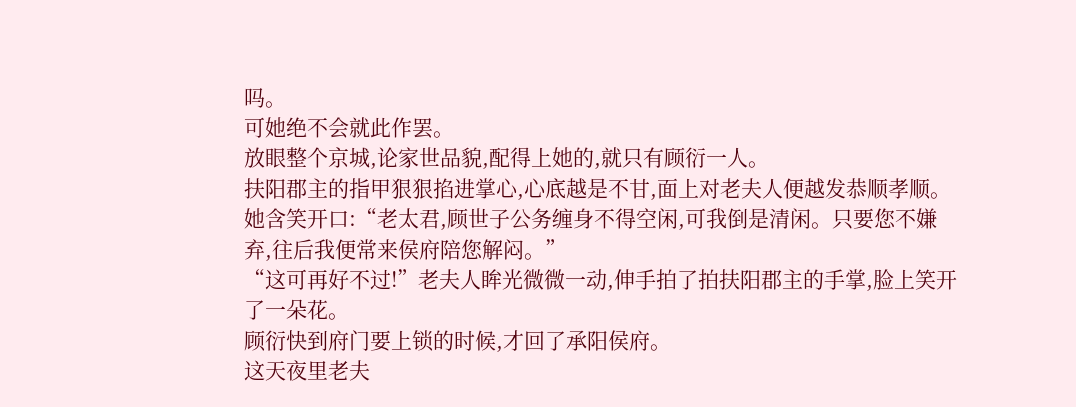吗。
可她绝不会就此作罢。
放眼整个京城,论家世品貌,配得上她的,就只有顾衍一人。
扶阳郡主的指甲狠狠掐进掌心,心底越是不甘,面上对老夫人便越发恭顺孝顺。
她含笑开口:“老太君,顾世子公务缠身不得空闲,可我倒是清闲。只要您不嫌弃,往后我便常来侯府陪您解闷。”
“这可再好不过!”老夫人眸光微微一动,伸手拍了拍扶阳郡主的手掌,脸上笑开了一朵花。
顾衍快到府门要上锁的时候,才回了承阳侯府。
这天夜里老夫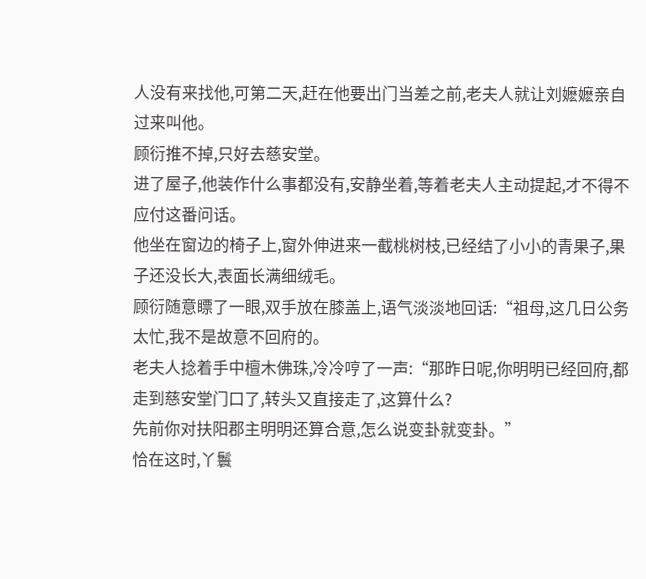人没有来找他,可第二天,赶在他要出门当差之前,老夫人就让刘嬷嬷亲自过来叫他。
顾衍推不掉,只好去慈安堂。
进了屋子,他装作什么事都没有,安静坐着,等着老夫人主动提起,才不得不应付这番问话。
他坐在窗边的椅子上,窗外伸进来一截桃树枝,已经结了小小的青果子,果子还没长大,表面长满细绒毛。
顾衍随意瞟了一眼,双手放在膝盖上,语气淡淡地回话:“祖母,这几日公务太忙,我不是故意不回府的。
老夫人捻着手中檀木佛珠,冷冷哼了一声:“那昨日呢,你明明已经回府,都走到慈安堂门口了,转头又直接走了,这算什么?
先前你对扶阳郡主明明还算合意,怎么说变卦就变卦。”
恰在这时,丫鬟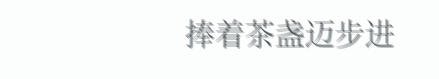捧着茶盏迈步进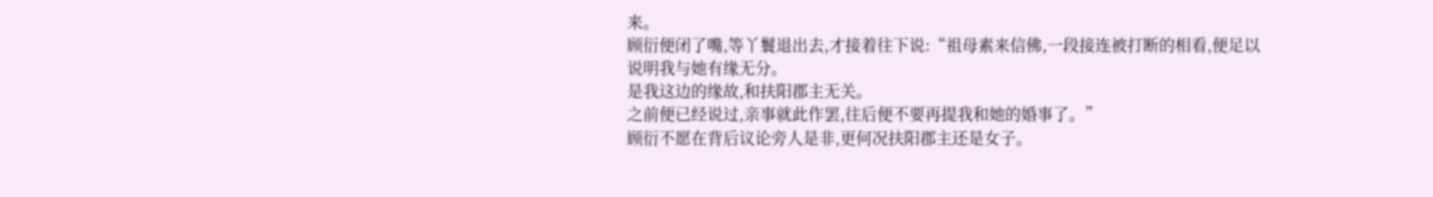来。
顾衍便闭了嘴,等丫鬟退出去,才接着往下说:“祖母素来信佛,一段接连被打断的相看,便足以说明我与她有缘无分。
是我这边的缘故,和扶阳郡主无关。
之前便已经说过,亲事就此作罢,往后便不要再提我和她的婚事了。”
顾衍不愿在背后议论旁人是非,更何况扶阳郡主还是女子。